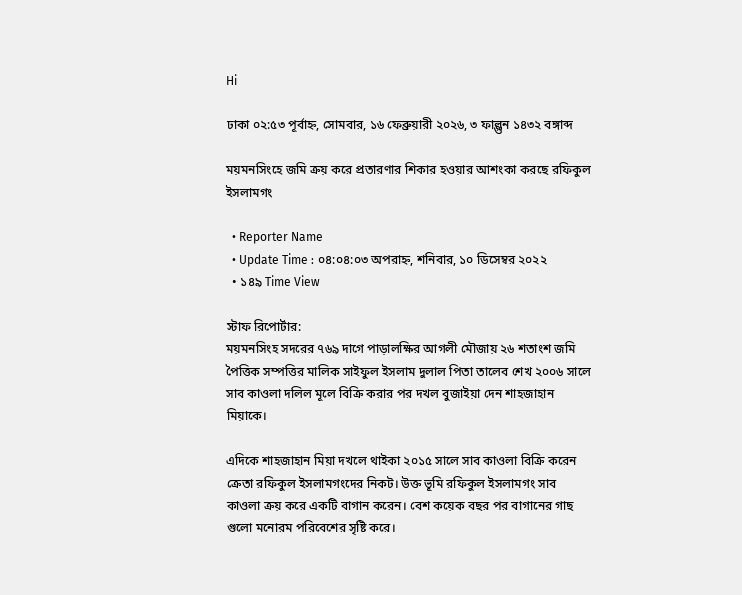Hi

ঢাকা ০২:৫৩ পূর্বাহ্ন, সোমবার, ১৬ ফেব্রুয়ারী ২০২৬, ৩ ফাল্গুন ১৪৩২ বঙ্গাব্দ

ময়মনসিংহে জমি ক্রয় করে প্রতারণার শিকার হওয়ার আশংকা করছে রফিকুল ইসলামগং

  • Reporter Name
  • Update Time : ০৪:০৪:০৩ অপরাহ্ন, শনিবার, ১০ ডিসেম্বর ২০২২
  • ১৪৯ Time View

স্টাফ রিপোর্টার:
ময়মনসিংহ সদরের ৭৬৯ দাগে পাড়ালক্ষির আগলী মৌজায় ২৬ শতাংশ জমি পৈত্তিক সম্পত্তির মালিক সাইফুল ইসলাম দুলাল পিতা তালেব শেখ ২০০৬ সালে সাব কাওলা দলিল মূলে বিক্রি করার পর দখল বুজাইয়া দেন শাহজাহান মিয়াকে।

এদিকে শাহজাহান মিয়া দখলে থাইকা ২০১৫ সালে সাব কাওলা বিক্রি করেন ক্রেতা রফিকুল ইসলামগংদের নিকট। উক্ত ভূমি রফিকুল ইসলামগং সাব কাওলা ক্রয় করে একটি বাগান করেন। বেশ কয়েক বছর পর বাগানের গাছ গুলো মনোরম পরিবেশের সৃষ্টি করে।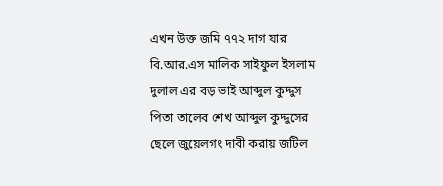এখন উক্ত জমি ৭৭২ দাগ যার বি.আর.এস মালিক সাইফুল ইসলাম দুলাল এর বড় ভাই আব্দুল কুদ্দুস পিতা তালেব শেখ আব্দুল কুদ্দুসের ছেলে জুয়েলগং দাবী করায় জটিল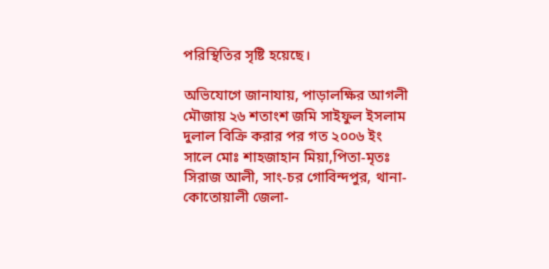পরিস্থিতির সৃষ্টি হয়েছে।

অভিযোগে জানাযায়, পাড়ালক্ষির আগলী মৌজায় ২৬ শতাংশ জমি সাইফুল ইসলাম দুলাল বিক্রি করার পর গত ২০০৬ ইং সালে মোঃ শাহজাহান মিয়া,পিতা-মৃতঃ সিরাজ আলী, সাং-চর গোবিন্দপুর, থানা-কোতোয়ালী জেলা-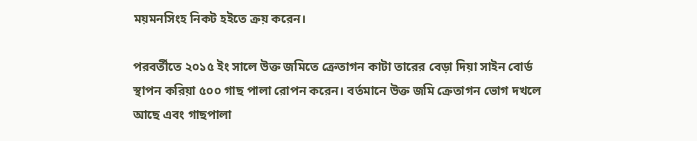ময়মনসিংহ নিকট হইতে ক্রয় করেন।

পরবর্তীতে ২০১৫ ইং সালে উক্ত জমিতে ক্রেতাগন কাটা তারের বেড়া দিয়া সাইন বোর্ড স্থাপন করিয়া ৫০০ গাছ পালা রোপন করেন। বর্তমানে উক্ত জমি ক্রেতাগন ভোগ দখলে আছে এবং গাছপালা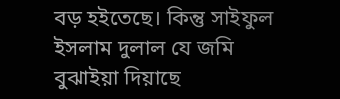বড় হইতেছে। কিন্তু সাইফুল ইসলাম দুলাল যে জমি বুঝাইয়া দিয়াছে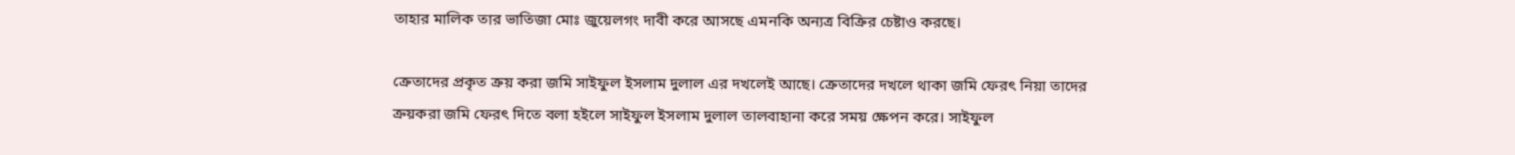তাহার মালিক তার ভাতিজা মোঃ জুয়েলগং দাবী করে আসছে এমনকি অন্যত্র বিক্রির চেষ্টাও করছে।

ক্রেতাদের প্রকৃত ক্রয় করা জমি সাইফুল ইসলাম দুলাল এর দখলেই আছে। ক্রেতাদের দখলে থাকা জমি ফেরৎ নিয়া তাদের ক্রয়করা জমি ফেরৎ দিতে বলা হইলে সাইফুল ইসলাম দুলাল তালবাহানা করে সময় ক্ষেপন করে। সাইফুল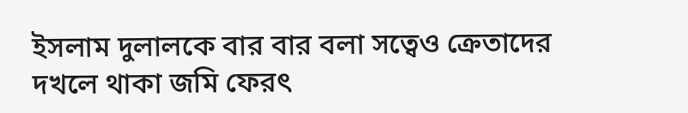ইসলাম দুলালকে বার বার বলা সত্বেও ক্রেতাদের দখলে থাকা জমি ফেরৎ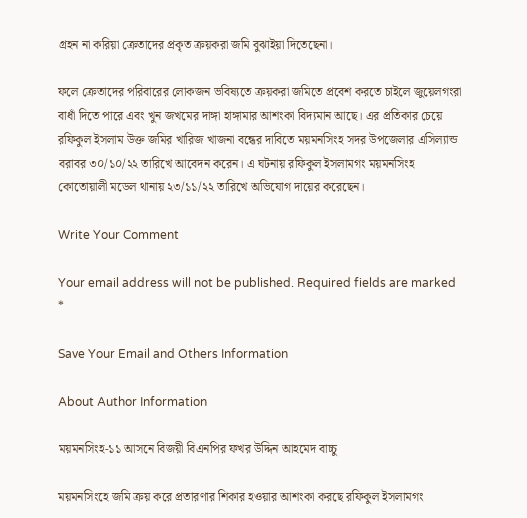গ্রহন না করিয়া ক্রেতাদের প্রকৃত ক্রয়করা জমি বুঝাইয়া দিতেছেনা।

ফলে ক্রেতাদের পরিবারের লোকজন ভবিষ্যতে ক্রয়করা জমিতে প্রবেশ করতে চাইলে জুয়েলগংরা বাধাঁ দিতে পারে এবং খুন জখমের দাঙ্গা হাঙ্গামার আশংকা বিদ্যমান আছে। এর প্রতিকার চেয়ে রফিকুল ইসলাম উক্ত জমির খারিজ খাজনা বন্ধের দাবিতে ময়মনসিংহ সদর উপজেলার এসিল্যান্ড বরাবর ৩০/১০/২২ তারিখে আবেদন করেন। এ ঘটনায় রফিকুল ইসলামগং ময়মনসিংহ কোতোয়ালী মডেল থানায় ২৩/১১/২২ তারিখে অভিযোগ দায়ের করেছেন।

Write Your Comment

Your email address will not be published. Required fields are marked *

Save Your Email and Others Information

About Author Information

ময়মনসিংহ-১১ আসনে বিজয়ী বিএনপির ফখর উদ্দিন আহমেদ বাচ্চু

ময়মনসিংহে জমি ক্রয় করে প্রতারণার শিকার হওয়ার আশংকা করছে রফিকুল ইসলামগং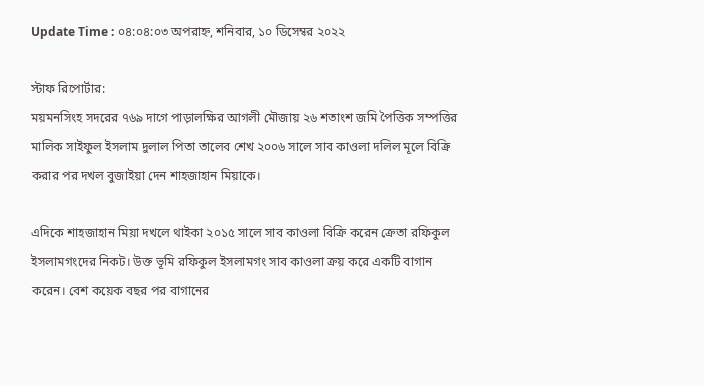Update Time : ০৪:০৪:০৩ অপরাহ্ন, শনিবার, ১০ ডিসেম্বর ২০২২

স্টাফ রিপোর্টার:
ময়মনসিংহ সদরের ৭৬৯ দাগে পাড়ালক্ষির আগলী মৌজায় ২৬ শতাংশ জমি পৈত্তিক সম্পত্তির মালিক সাইফুল ইসলাম দুলাল পিতা তালেব শেখ ২০০৬ সালে সাব কাওলা দলিল মূলে বিক্রি করার পর দখল বুজাইয়া দেন শাহজাহান মিয়াকে।

এদিকে শাহজাহান মিয়া দখলে থাইকা ২০১৫ সালে সাব কাওলা বিক্রি করেন ক্রেতা রফিকুল ইসলামগংদের নিকট। উক্ত ভূমি রফিকুল ইসলামগং সাব কাওলা ক্রয় করে একটি বাগান করেন। বেশ কয়েক বছর পর বাগানের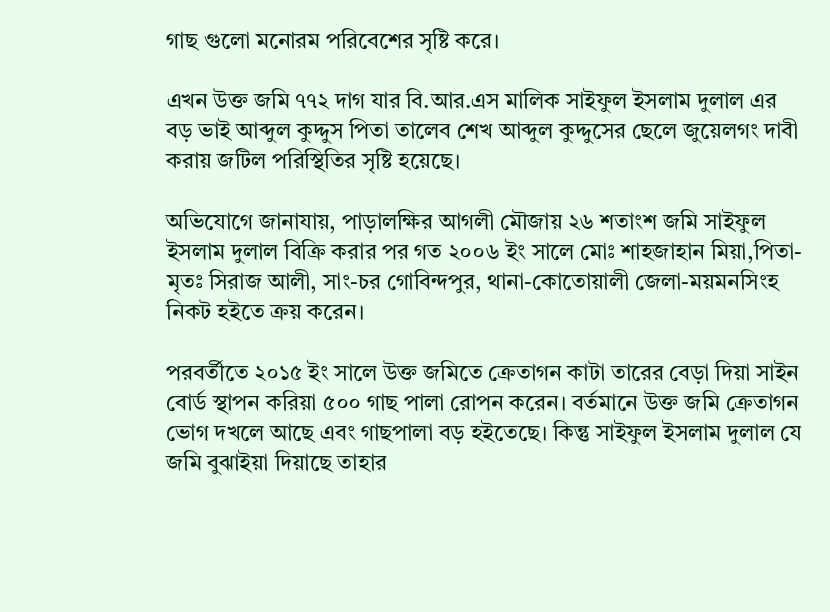গাছ গুলো মনোরম পরিবেশের সৃষ্টি করে।

এখন উক্ত জমি ৭৭২ দাগ যার বি.আর.এস মালিক সাইফুল ইসলাম দুলাল এর বড় ভাই আব্দুল কুদ্দুস পিতা তালেব শেখ আব্দুল কুদ্দুসের ছেলে জুয়েলগং দাবী করায় জটিল পরিস্থিতির সৃষ্টি হয়েছে।

অভিযোগে জানাযায়, পাড়ালক্ষির আগলী মৌজায় ২৬ শতাংশ জমি সাইফুল ইসলাম দুলাল বিক্রি করার পর গত ২০০৬ ইং সালে মোঃ শাহজাহান মিয়া,পিতা-মৃতঃ সিরাজ আলী, সাং-চর গোবিন্দপুর, থানা-কোতোয়ালী জেলা-ময়মনসিংহ নিকট হইতে ক্রয় করেন।

পরবর্তীতে ২০১৫ ইং সালে উক্ত জমিতে ক্রেতাগন কাটা তারের বেড়া দিয়া সাইন বোর্ড স্থাপন করিয়া ৫০০ গাছ পালা রোপন করেন। বর্তমানে উক্ত জমি ক্রেতাগন ভোগ দখলে আছে এবং গাছপালা বড় হইতেছে। কিন্তু সাইফুল ইসলাম দুলাল যে জমি বুঝাইয়া দিয়াছে তাহার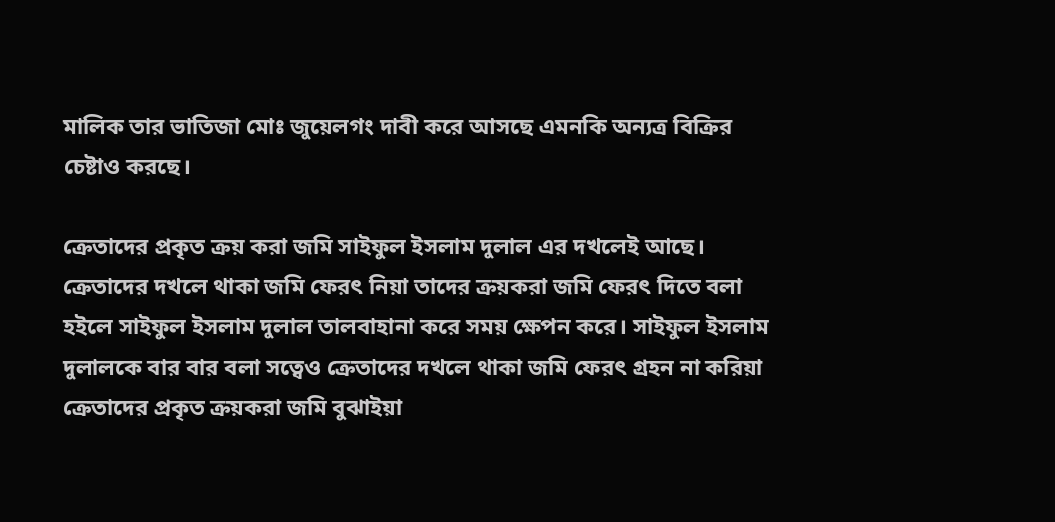মালিক তার ভাতিজা মোঃ জুয়েলগং দাবী করে আসছে এমনকি অন্যত্র বিক্রির চেষ্টাও করছে।

ক্রেতাদের প্রকৃত ক্রয় করা জমি সাইফুল ইসলাম দুলাল এর দখলেই আছে। ক্রেতাদের দখলে থাকা জমি ফেরৎ নিয়া তাদের ক্রয়করা জমি ফেরৎ দিতে বলা হইলে সাইফুল ইসলাম দুলাল তালবাহানা করে সময় ক্ষেপন করে। সাইফুল ইসলাম দুলালকে বার বার বলা সত্বেও ক্রেতাদের দখলে থাকা জমি ফেরৎ গ্রহন না করিয়া ক্রেতাদের প্রকৃত ক্রয়করা জমি বুঝাইয়া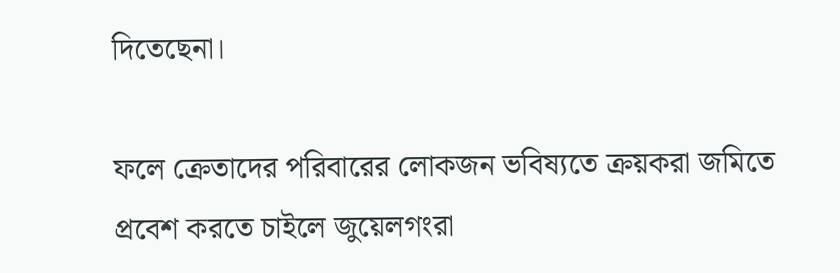দিতেছেনা।

ফলে ক্রেতাদের পরিবারের লোকজন ভবিষ্যতে ক্রয়করা জমিতে প্রবেশ করতে চাইলে জুয়েলগংরা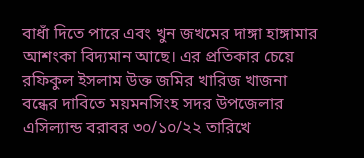বাধাঁ দিতে পারে এবং খুন জখমের দাঙ্গা হাঙ্গামার আশংকা বিদ্যমান আছে। এর প্রতিকার চেয়ে রফিকুল ইসলাম উক্ত জমির খারিজ খাজনা বন্ধের দাবিতে ময়মনসিংহ সদর উপজেলার এসিল্যান্ড বরাবর ৩০/১০/২২ তারিখে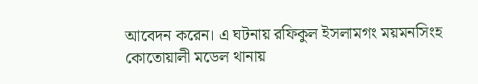আবেদন করেন। এ ঘটনায় রফিকুল ইসলামগং ময়মনসিংহ কোতোয়ালী মডেল থানায়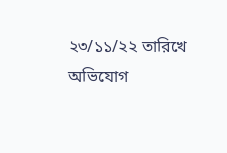২৩/১১/২২ তারিখে অভিযোগ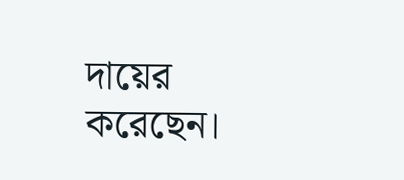দায়ের করেছেন।